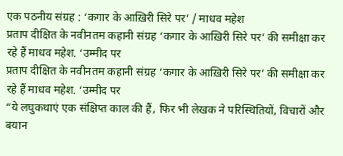एक पठनीय संग्रह : ‘कगार के आख़िरी सिरे पर’ / माधव महेश
प्रताप दीक्षित के नवीनतम कहानी संग्रह ‘कगार के आख़िरी सिरे पर’ की समीक्षा कर रहे हैं माधव महेश. ‘उम्मीद पर
प्रताप दीक्षित के नवीनतम कहानी संग्रह ‘कगार के आख़िरी सिरे पर’ की समीक्षा कर रहे हैं माधव महेश. ‘उम्मीद पर
“ये लघुकथाएं एक संक्षिप्त काल की हैं, फिर भी लेखक ने परिस्थितियों, विचारों और बयान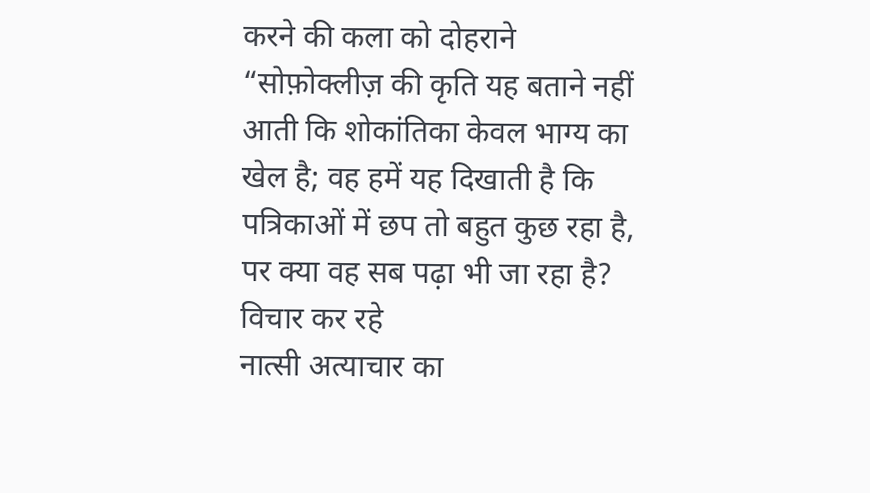करने की कला को दोहराने
“सोफ़ोक्लीज़ की कृति यह बताने नहीं आती कि शोकांतिका केवल भाग्य का खेल है; वह हमें यह दिखाती है कि
पत्रिकाओं में छप तो बहुत कुछ रहा है, पर क्या वह सब पढ़ा भी जा रहा है? विचार कर रहे
नात्सी अत्याचार का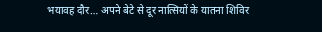भयावह दौर… अपने बेटे से दूर नात्सियों के यातना शिविर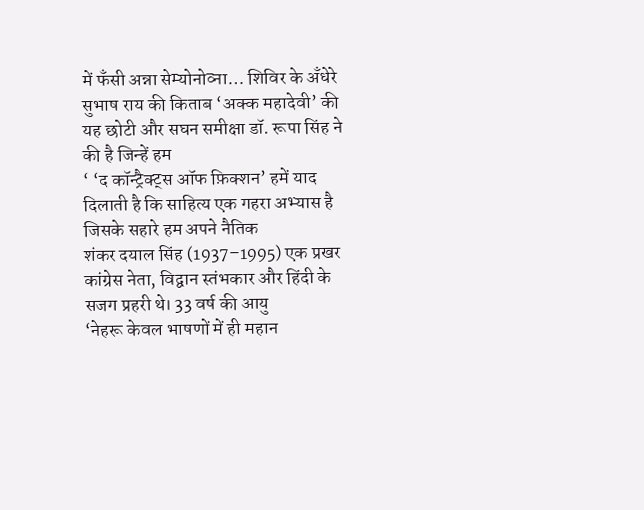में फँसी अन्ना सेम्योनोव्ना… शिविर के अँधेरे
सुभाष राय की किताब ‘अक्क महादेवी’ की यह छोटी और सघन समीक्षा डॉ. रूपा सिंह ने की है जिन्हें हम
‘ ‘द कॉन्ट्रैक्ट्स ऑफ फ़िक्शन’ हमें याद दिलाती है कि साहित्य एक गहरा अभ्यास है जिसके सहारे हम अपने नैतिक
शंकर दयाल सिंह (1937–1995) एक प्रखर कांग्रेस नेता, विद्वान स्तंभकार और हिंदी के सजग प्रहरी थे। 33 वर्ष की आयु
‘नेहरू केवल भाषणों में ही महान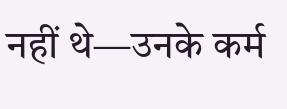नहीं थे—उनके कर्म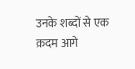उनके शब्दों से एक क़दम आगे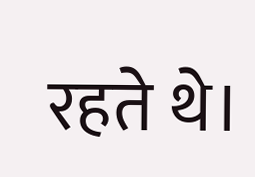रहते थे।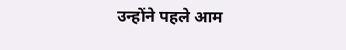उन्होंने पहले आम